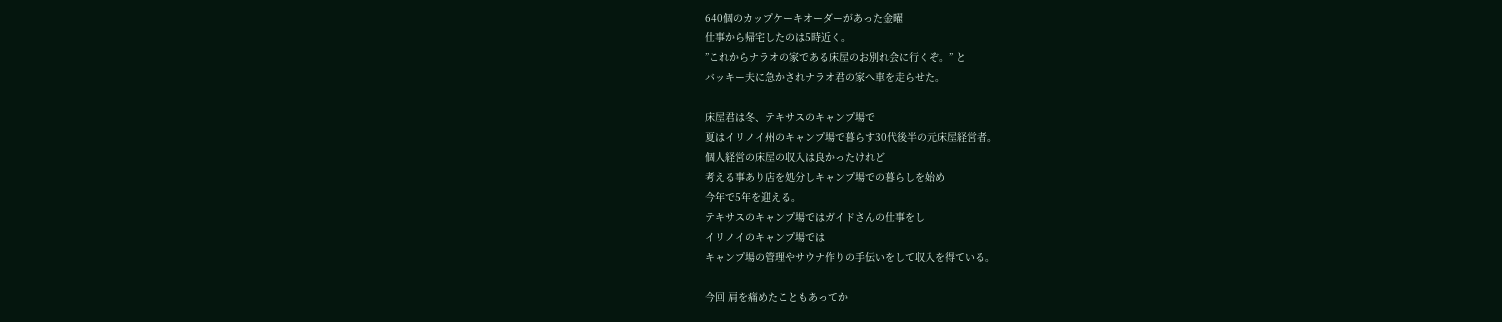640個のカップケーキオーダーがあった金曜
仕事から帰宅したのは5時近く。
”これからナラオの家である床屋のお別れ会に行くぞ。” と
バッキー夫に急かされナラオ君の家へ車を走らせた。

床屋君は冬、テキサスのキャンプ場で
夏はイリノイ州のキャンプ場で暮らす30代後半の元床屋経営者。
個人経営の床屋の収入は良かったけれど
考える事あり店を処分しキャンプ場での暮らしを始め
今年で5年を迎える。
テキサスのキャンプ場ではガイドさんの仕事をし
イリノイのキャンプ場では
キャンプ場の管理やサウナ作りの手伝いをして収入を得ている。

今回 肩を痛めたこともあってか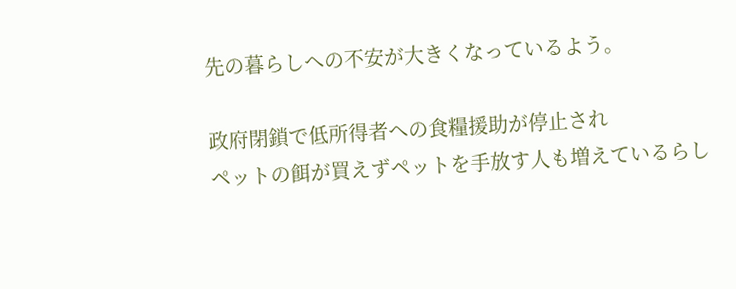先の暮らしへの不安が大きくなっているよう。

政府閉鎖で低所得者への食糧援助が停止され
ペットの餌が買えずペットを手放す人も増えているらし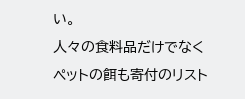い。
人々の食料品だけでなく
ペットの餌も寄付のリスト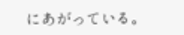にあがっている。